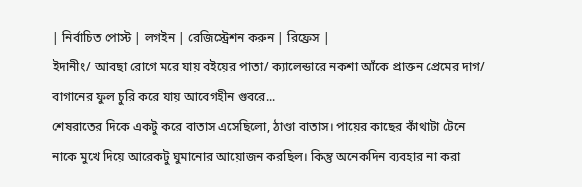| নির্বাচিত পোস্ট | লগইন | রেজিস্ট্রেশন করুন | রিফ্রেস |
ইদানীং/ আবছা রোগে মরে যায় বইয়ের পাতা/ ক্যালেন্ডারে নকশা আঁকে প্রাক্তন প্রেমের দাগ/ বাগানের ফুল চুরি করে যায় আবেগহীন গুবরে...
শেষরাতের দিকে একটু করে বাতাস এসেছিলো, ঠাণ্ডা বাতাস। পায়ের কাছের কাঁথাটা টেনে নাকে মুখে দিয়ে আরেকটু ঘুমানোর আয়োজন করছিল। কিন্তু অনেকদিন ব্যবহার না করা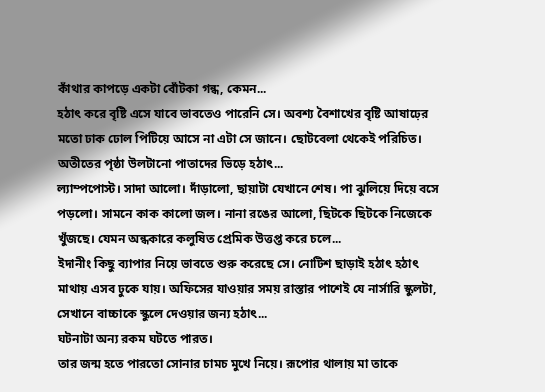কাঁথার কাপড়ে একটা বোঁটকা গন্ধ, কেমন...
হঠাৎ করে বৃষ্টি এসে যাবে ভাবতেও পারেনি সে। অবশ্য বৈশাখের বৃষ্টি আষাঢ়ের মতো ঢাক ঢোল পিটিয়ে আসে না এটা সে জানে। ছোটবেলা থেকেই পরিচিত। অতীতের পৃষ্ঠা উলটানো পাতাদের ভিড়ে হঠাৎ...
ল্যাম্পপোস্ট। সাদা আলো। দাঁড়ালো, ছায়াটা যেখানে শেষ। পা ঝুলিয়ে দিয়ে বসে পড়লো। সামনে কাক কালো জল। নানা রঙের আলো, ছিটকে ছিটকে নিজেকে খুঁজছে। যেমন অন্ধকারে কলুষিত প্রেমিক উত্তপ্ত করে চলে...
ইদানীং কিছু ব্যাপার নিয়ে ভাবতে শুরু করেছে সে। নোটিশ ছাড়াই হঠাৎ হঠাৎ মাথায় এসব ঢুকে যায়। অফিসের যাওয়ার সময় রাস্তার পাশেই যে নার্সারি স্কুলটা, সেখানে বাচ্চাকে স্কুলে দেওয়ার জন্য হঠাৎ...
ঘটনাটা অন্য রকম ঘটতে পারত।
তার জন্ম হতে পারতো সোনার চামচ মুখে নিয়ে। রূপোর থালায় মা তাকে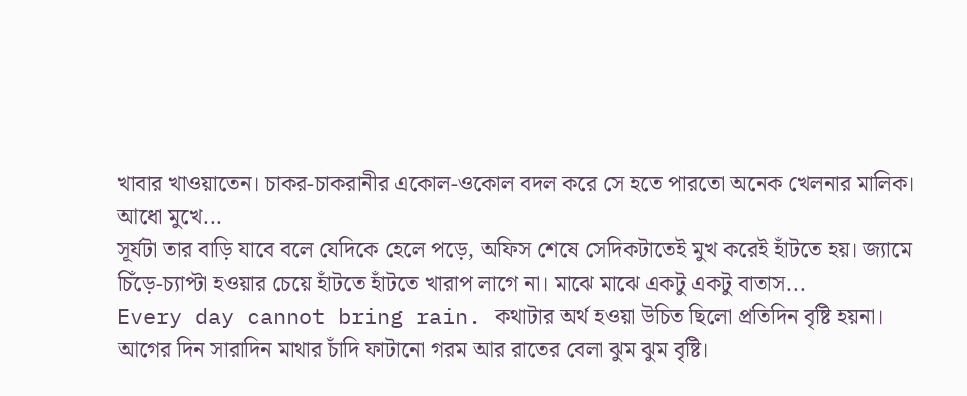খাবার খাওয়াতেন। চাকর-চাকরানীর একোল-ওকোল বদল করে সে হতে পারতো অনেক খেলনার মালিক। আধো মুখে...
সূর্যটা তার বাড়ি যাবে বলে যেদিকে হেলে পড়ে, অফিস শেষে সেদিকটাতেই মুখ করেই হাঁটতে হয়। জ্যামে চিঁড়ে-চ্যাপ্টা হওয়ার চেয়ে হাঁটতে হাঁটতে খারাপ লাগে না। মাঝে মাঝে একটু একটু বাতাস...
Every day cannot bring rain. কথাটার অর্থ হওয়া উচিত ছিলো প্রতিদিন বৃষ্টি হয়না। আগের দিন সারাদিন মাথার চাঁদি ফাটানো গরম আর রাতের বেলা ঝুম ঝুম বৃষ্টি।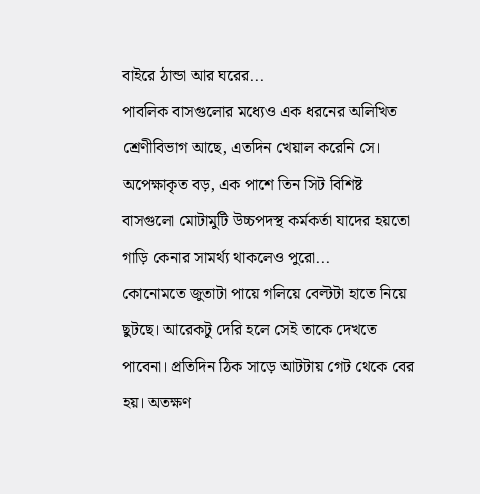বাইরে ঠান্ডা আর ঘরের...
পাবলিক বাসগুলোর মধ্যেও এক ধরনের অলিখিত শ্রেণীবিভাগ আছে, এতদিন খেয়াল করেনি সে। অপেক্ষাকৃত বড়, এক পাশে তিন সিট বিশিষ্ট বাসগুলো মোটামুটি উচ্চপদস্থ কর্মকর্তা যাদের হয়তো গাড়ি কেনার সামর্থ্য থাকলেও পুরো...
কোনোমতে জুতাটা পায়ে গলিয়ে বেল্টটা হাতে নিয়ে ছুটছে। আরেকটু দেরি হলে সেই তাকে দেখতে পাবেনা। প্রতিদিন ঠিক সাড়ে আটটায় গেট থেকে বের হয়। অতক্ষণ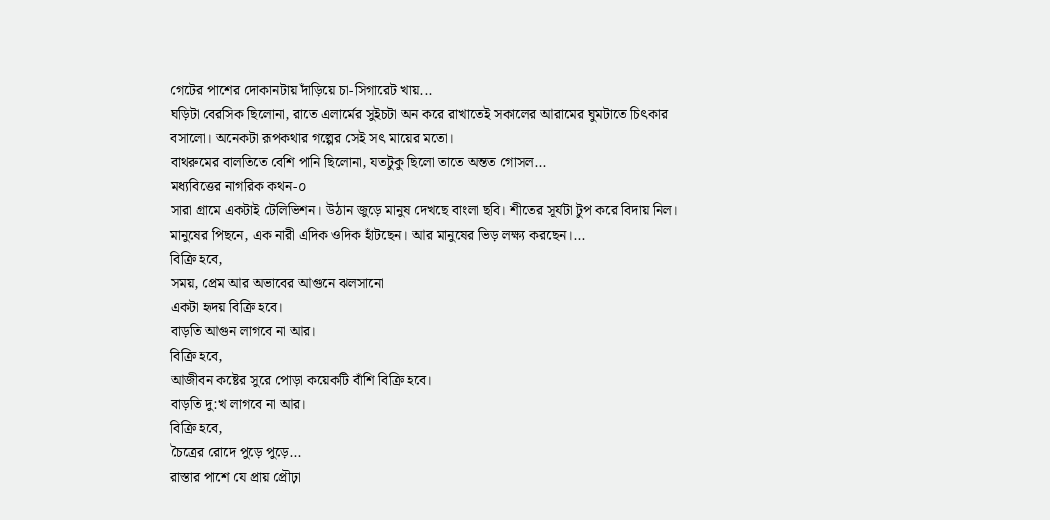গেটের পাশের দোকানটায় দাঁড়িয়ে চা-সিগারেট খায়...
ঘড়িটা বেরসিক ছিলোনা, রাতে এলার্মের সুইচটা অন করে রাখাতেই সকালের আরামের ঘুমটাতে চিৎকার বসালো। অনেকটা রূপকথার গল্পের সেই সৎ মায়ের মতো।
বাথরুমের বালতিতে বেশি পানি ছিলোনা, যতটুকু ছিলো তাতে অন্তত গোসল...
মধ্যবিত্তের নাগরিক কথন-০
সারা গ্রামে একটাই টেলিভিশন। উঠান জুড়ে মানুষ দেখছে বাংলা ছবি। শীতের সূর্যটা টুপ করে বিদায় নিল। মানুষের পিছনে, এক নারী এদিক ওদিক হাঁটছেন। আর মানুষের ভিড় লক্ষ্য করছেন।...
বিক্রি হবে,
সময়, প্রেম আর অভাবের আগুনে ঝলসানো
একটা হৃদয় বিক্রি হবে।
বাড়তি আগুন লাগবে না আর।
বিক্রি হবে,
আজীবন কষ্টের সুরে পোড়া কয়েকটি বাঁশি বিক্রি হবে।
বাড়তি দু:খ লাগবে না আর।
বিক্রি হবে,
চৈত্রের রোদে পুড়ে পুড়ে...
রাস্তার পাশে যে প্রায় প্রৌঢ়া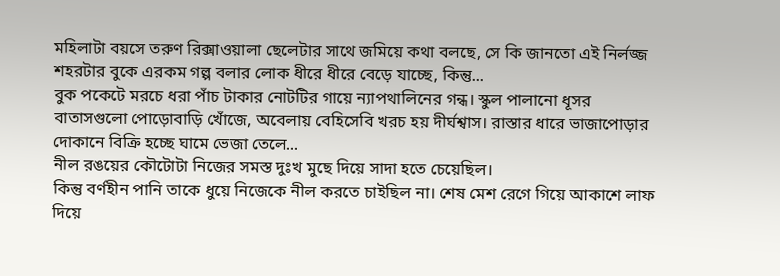মহিলাটা বয়সে তরুণ রিক্সাওয়ালা ছেলেটার সাথে জমিয়ে কথা বলছে, সে কি জানতো এই নির্লজ্জ শহরটার বুকে এরকম গল্প বলার লোক ধীরে ধীরে বেড়ে যাচ্ছে, কিন্তু...
বুক পকেটে মরচে ধরা পাঁচ টাকার নোটটির গায়ে ন্যাপথালিনের গন্ধ। স্কুল পালানো ধূসর বাতাসগুলো পোড়োবাড়ি খোঁজে, অবেলায় বেহিসেবি খরচ হয় দীর্ঘশ্বাস। রাস্তার ধারে ভাজাপোড়ার দোকানে বিক্রি হচ্ছে ঘামে ভেজা তেলে...
নীল রঙয়ের কৌটোটা নিজের সমস্ত দুঃখ মুছে দিয়ে সাদা হতে চেয়েছিল।
কিন্তু বর্ণহীন পানি তাকে ধুয়ে নিজেকে নীল করতে চাইছিল না। শেষ মেশ রেগে গিয়ে আকাশে লাফ দিয়ে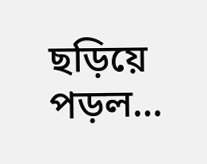ছড়িয়ে পড়ল...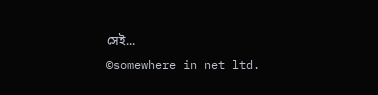সেই...
©somewhere in net ltd.